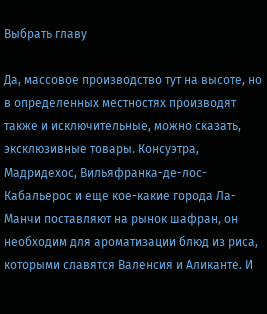Выбрать главу

Да, массовое производство тут на высоте, но в определенных местностях производят также и исключительные, можно сказать, эксклюзивные товары. Консуэтра, Мадридехос, Вильяфранка-де-лос-Кабальерос и еще кое-какие города Ла-Манчи поставляют на рынок шафран, он необходим для ароматизации блюд из риса, которыми славятся Валенсия и Аликанте. И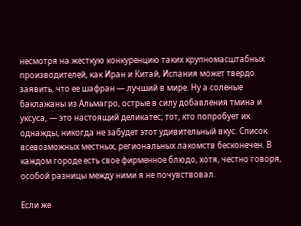несмотря на жесткую конкуренцию таких крупномасштабных производителей, как Иран и Китай, Испания может твердо заявить, что ее шафран — лучший в мире. Ну а соленые баклажаны из Альмагро, острые в силу добавления тмина и уксуса, — это настоящий деликатес; тот, кто попробует их однажды, никогда не забудет этот удивительный вкус. Список всевозможных местных, региональных лакомств бесконечен. В каждом городе есть свое фирменное блюдо, хотя, честно говоря, особой разницы между ними я не почувствовал.

Если же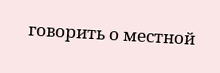говорить о местной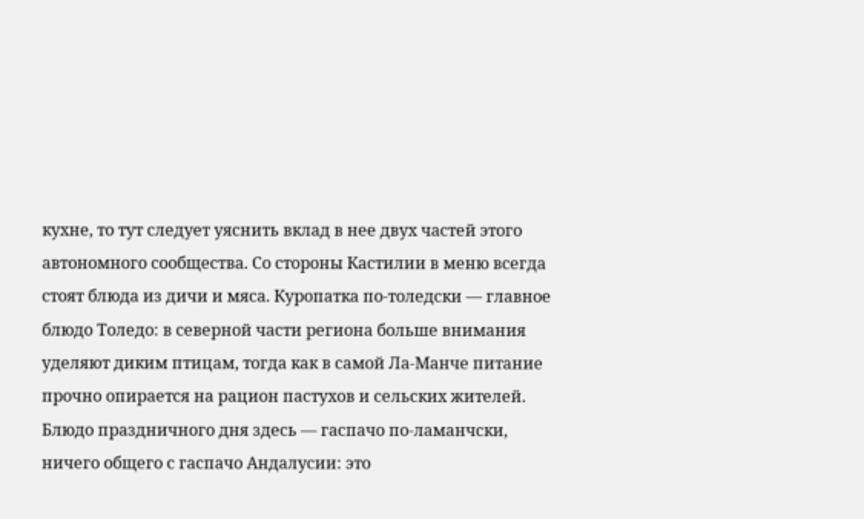кухне, то тут следует уяснить вклад в нее двух частей этого автономного сообщества. Со стороны Кастилии в меню всегда стоят блюда из дичи и мяса. Куропатка по-толедски — главное блюдо Толедо: в северной части региона больше внимания уделяют диким птицам, тогда как в самой Ла-Манче питание прочно опирается на рацион пастухов и сельских жителей. Блюдо праздничного дня здесь — гаспачо по-ламанчски, ничего общего с гаспачо Андалусии: это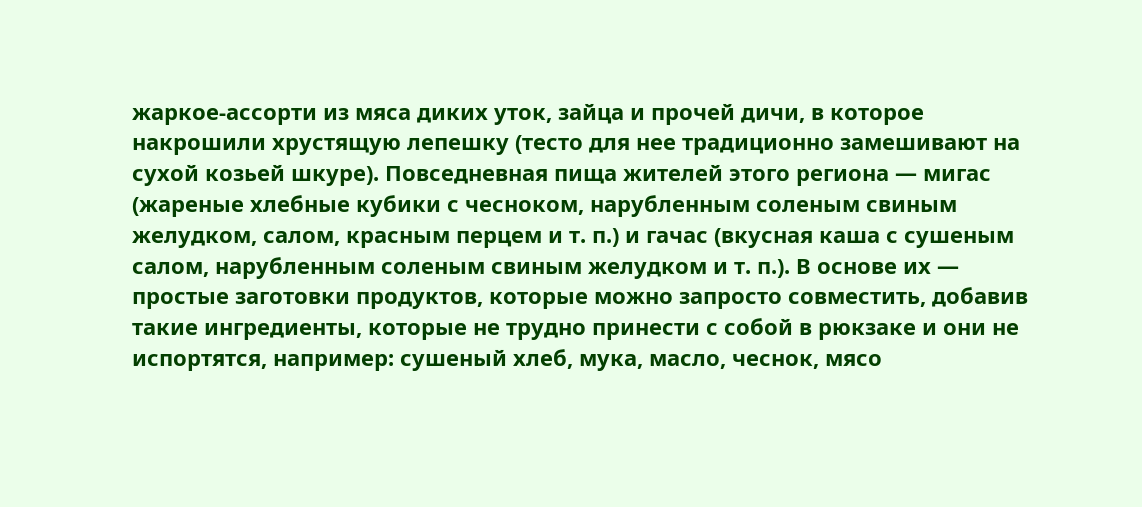жаркое-ассорти из мяса диких уток, зайца и прочей дичи, в которое накрошили хрустящую лепешку (тесто для нее традиционно замешивают на сухой козьей шкуре). Повседневная пища жителей этого региона — мигас (жареные хлебные кубики с чесноком, нарубленным соленым свиным желудком, салом, красным перцем и т. п.) и гачас (вкусная каша с сушеным салом, нарубленным соленым свиным желудком и т. п.). В основе их — простые заготовки продуктов, которые можно запросто совместить, добавив такие ингредиенты, которые не трудно принести с собой в рюкзаке и они не испортятся, например: сушеный хлеб, мука, масло, чеснок, мясо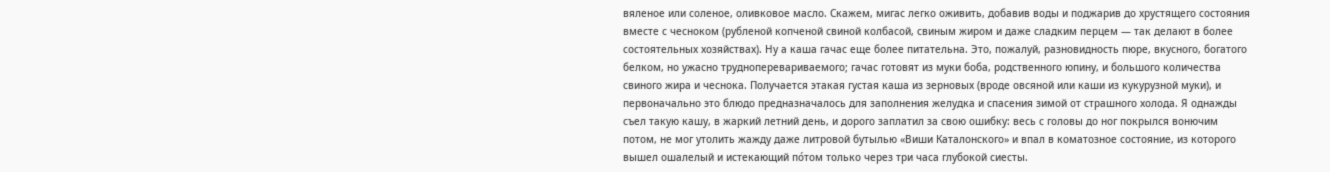вяленое или соленое, оливковое масло. Скажем, мигас легко оживить, добавив воды и поджарив до хрустящего состояния вместе с чесноком (рубленой копченой свиной колбасой, свиным жиром и даже сладким перцем — так делают в более состоятельных хозяйствах). Ну а каша гачас еще более питательна. Это, пожалуй, разновидность пюре, вкусного, богатого белком, но ужасно трудноперевариваемого; гачас готовят из муки боба, родственного юпину, и большого количества свиного жира и чеснока. Получается этакая густая каша из зерновых (вроде овсяной или каши из кукурузной муки), и первоначально это блюдо предназначалось для заполнения желудка и спасения зимой от страшного холода. Я однажды съел такую кашу, в жаркий летний день, и дорого заплатил за свою ошибку: весь с головы до ног покрылся вонючим потом, не мог утолить жажду даже литровой бутылью «Виши Каталонского» и впал в коматозное состояние, из которого вышел ошалелый и истекающий по́том только через три часа глубокой сиесты.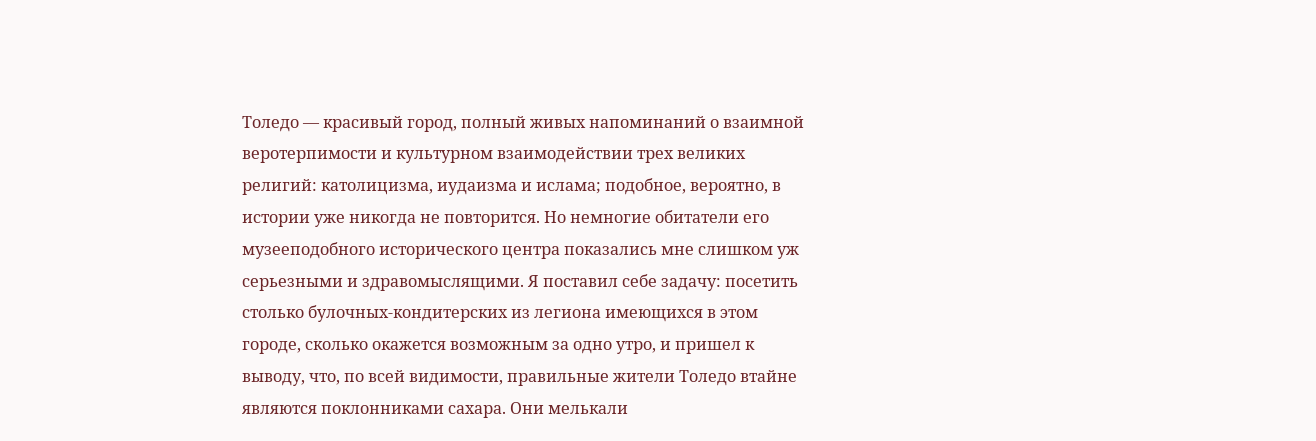Толедо — красивый город, полный живых напоминаний о взаимной веротерпимости и культурном взаимодействии трех великих религий: католицизма, иудаизма и ислама; подобное, вероятно, в истории уже никогда не повторится. Но немногие обитатели его музееподобного исторического центра показались мне слишком уж серьезными и здравомыслящими. Я поставил себе задачу: посетить столько булочных-кондитерских из легиона имеющихся в этом городе, сколько окажется возможным за одно утро, и пришел к выводу, что, по всей видимости, правильные жители Толедо втайне являются поклонниками сахара. Они мелькали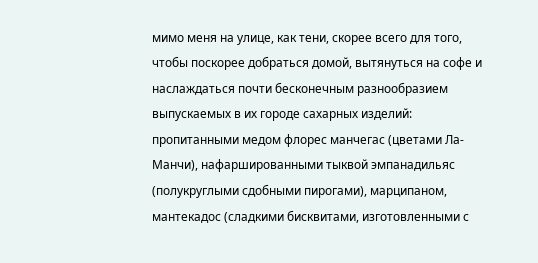мимо меня на улице, как тени, скорее всего для того, чтобы поскорее добраться домой, вытянуться на софе и наслаждаться почти бесконечным разнообразием выпускаемых в их городе сахарных изделий: пропитанными медом флорес манчегас (цветами Ла-Манчи), нафаршированными тыквой эмпанадильяс (полукруглыми сдобными пирогами), марципаном, мантекадос (сладкими бисквитами, изготовленными с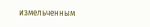измельченным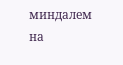миндалем на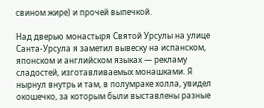свином жире) и прочей выпечкой.

Над дверью монастыря Святой Урсулы на улице Санта-Урсула я заметил вывеску на испанском, японском и английском языках — рекламу сладостей, изготавливаемых монашками. Я нырнул внутрь и там, в полумраке холла, увидел окошечко, за которым были выставлены разные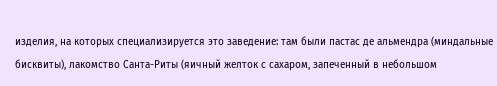изделия, на которых специализируется это заведение: там были пастас де альмендра (миндальные бисквиты), лакомство Санта-Риты (яичный желток с сахаром, запеченный в небольшом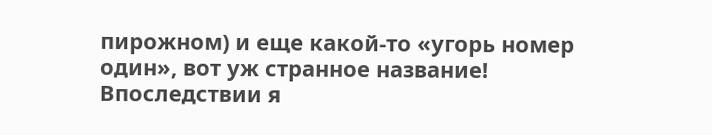пирожном) и еще какой-то «угорь номер один», вот уж странное название! Впоследствии я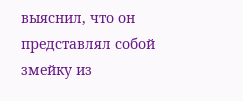выяснил, что он представлял собой змейку из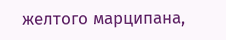желтого марципана,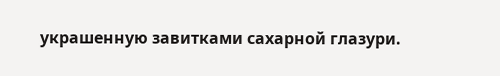украшенную завитками сахарной глазури.